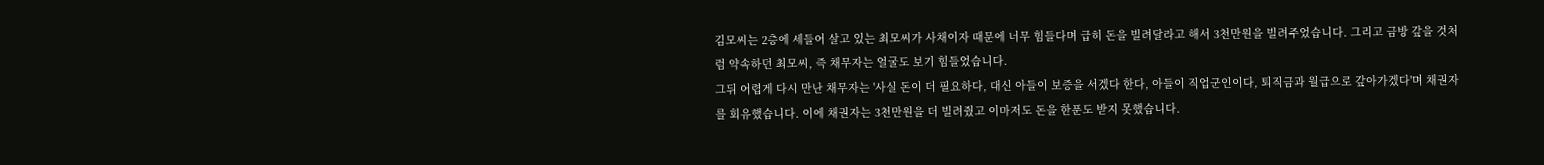김모씨는 2층에 세들어 살고 있는 최모씨가 사채이자 때문에 너무 힘들다며 급히 돈을 빌려달라고 해서 3천만원을 빌려주었습니다. 그리고 금방 갚을 것처럼 약속하던 최모씨, 즉 채무자는 얼굴도 보기 힘들었습니다.
그뒤 어렵게 다시 만난 채무자는 '사실 돈이 더 필요하다, 대신 아들이 보증을 서겠다 한다, 아들이 직업군인이다, 퇴직금과 월급으로 갚아가겠다'며 채권자를 회유했습니다. 이에 채권자는 3천만원을 더 빌려줬고 이마저도 돈을 한푼도 받지 못했습니다.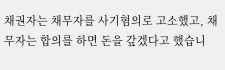채권자는 채무자를 사기혐의로 고소했고, 채무자는 합의를 하면 돈을 갚겠다고 했습니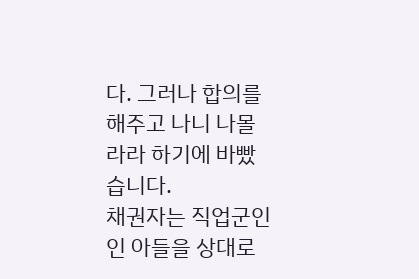다. 그러나 합의를 해주고 나니 나몰라라 하기에 바빴습니다.
채권자는 직업군인인 아들을 상대로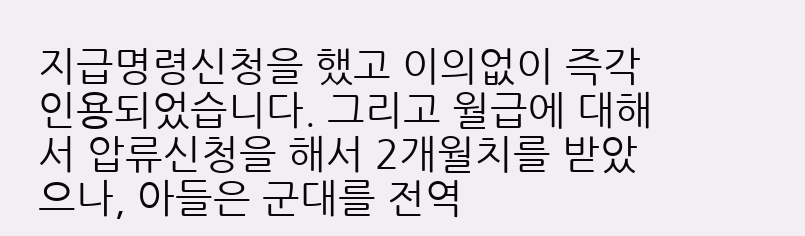지급명령신청을 했고 이의없이 즉각 인용되었습니다. 그리고 월급에 대해서 압류신청을 해서 2개월치를 받았으나, 아들은 군대를 전역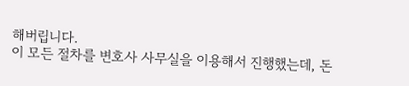해버립니다.
이 모든 절차를 변호사 사무실을 이용해서 진행했는데, 돈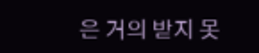은 거의 받지 못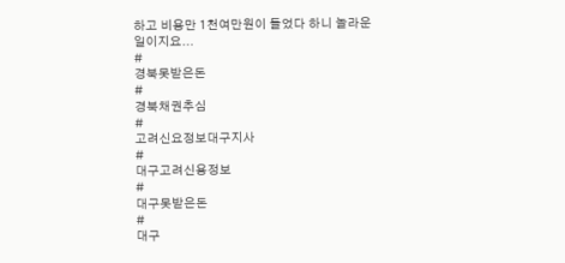하고 비용만 1천여만원이 들었다 하니 놀라운 일이지요...
#
경북못받은돈
#
경북채권추심
#
고려신요정보대구지사
#
대구고려신용정보
#
대구못받은돈
#
대구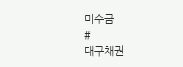미수금
#
대구채권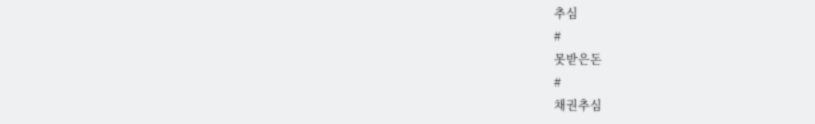추심
#
못받은돈
#
채권추심